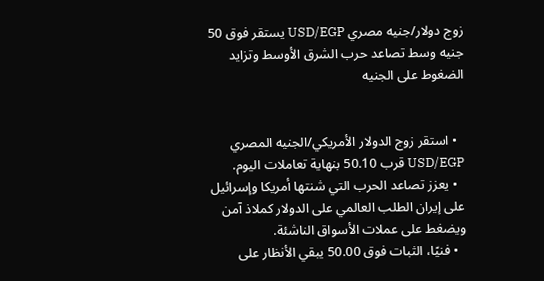زوج دولار/جنيه مصري USD/EGP يستقر فوق 50 جنيه وسط تصاعد حرب الشرق الأوسط وتزايد الضغوط على الجنيه


  • استقر زوج الدولار الأمريكي/الجنيه المصري USD/EGP قرب 50.10 بنهاية تعاملات اليوم.
  • يعزز تصاعد الحرب التي شنتها أمريكا وإسرائيل على إيران الطلب العالمي على الدولار كملاذ آمن ويضغط على عملات الأسواق الناشئة.
  • فنيًا، الثبات فوق 50.00 يبقي الأنظار على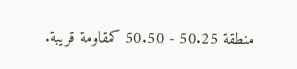منطقة 50.25 - 50.50 كمقاومة قريبة.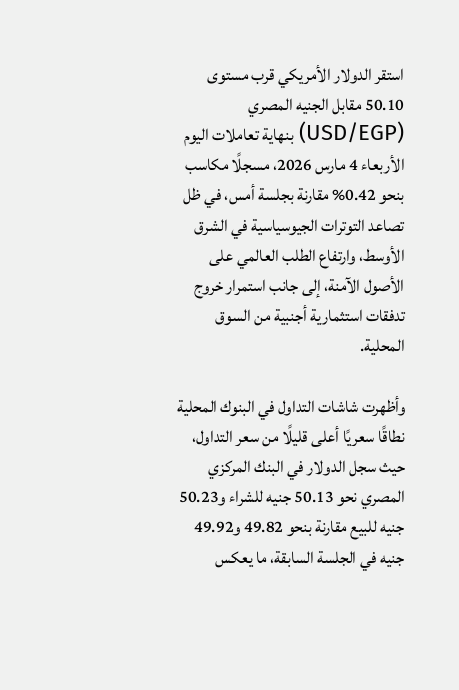استقر الدولار الأمريكي قرب مستوى 50.10 مقابل الجنيه المصري (USD/EGP) بنهاية تعاملات اليوم الأربعاء 4 مارس 2026، مسجلًا مكاسب بنحو 0.42% مقارنة بجلسة أمس، في ظل تصاعد التوترات الجيوسياسية في الشرق الأوسط، وارتفاع الطلب العالمي على الأصول الآمنة، إلى جانب استمرار خروج تدفقات استثمارية أجنبية من السوق المحلية.

وأظهرت شاشات التداول في البنوك المحلية نطاقًا سعريًا أعلى قليلًا من سعر التداول، حيث سجل الدولار في البنك المركزي المصري نحو 50.13 جنيه للشراء و50.23 جنيه للبيع مقارنة بنحو 49.82 و49.92 جنيه في الجلسة السابقة، ما يعكس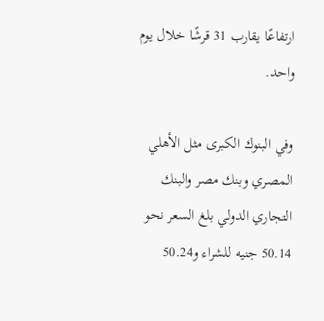ارتفاعًا يقارب 31 قرشًا خلال يوم واحد.

وفي البنوك الكبرى مثل الأهلي المصري وبنك مصر والبنك التجاري الدولي بلغ السعر نحو 50.14 جنيه للشراء و50.24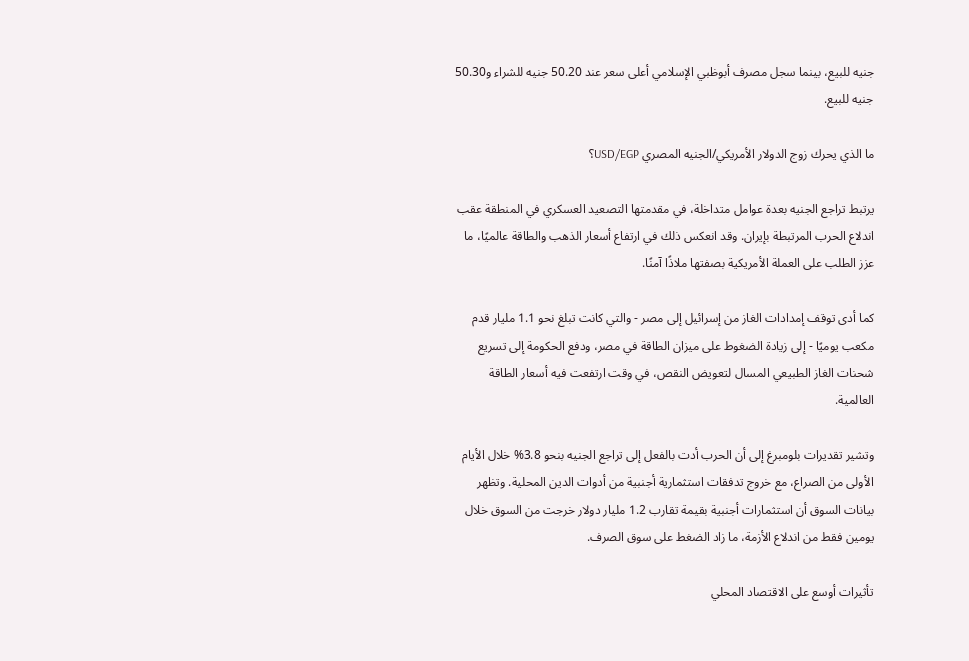جنيه للبيع، بينما سجل مصرف أبوظبي الإسلامي أعلى سعر عند 50.20 جنيه للشراء و50.30 جنيه للبيع.

ما الذي يحرك زوج الدولار الأمريكي/الجنيه المصري USD/EGP؟

يرتبط تراجع الجنيه بعدة عوامل متداخلة، في مقدمتها التصعيد العسكري في المنطقة عقب اندلاع الحرب المرتبطة بإيران. وقد انعكس ذلك في ارتفاع أسعار الذهب والطاقة عالميًا، ما عزز الطلب على العملة الأمريكية بصفتها ملاذًا آمنًا.

كما أدى توقف إمدادات الغاز من إسرائيل إلى مصر - والتي كانت تبلغ نحو 1.1 مليار قدم مكعب يوميًا - إلى زيادة الضغوط على ميزان الطاقة في مصر، ودفع الحكومة إلى تسريع شحنات الغاز الطبيعي المسال لتعويض النقص، في وقت ارتفعت فيه أسعار الطاقة العالمية.

وتشير تقديرات بلومبرغ إلى أن الحرب أدت بالفعل إلى تراجع الجنيه بنحو 3.8% خلال الأيام الأولى من الصراع، مع خروج تدفقات استثمارية أجنبية من أدوات الدين المحلية. وتظهر بيانات السوق أن استثمارات أجنبية بقيمة تقارب 1.2 مليار دولار خرجت من السوق خلال يومين فقط من اندلاع الأزمة، ما زاد الضغط على سوق الصرف.

تأثيرات أوسع على الاقتصاد المحلي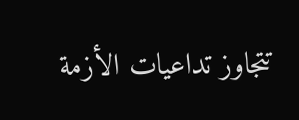تتجاوز تداعيات الأزمة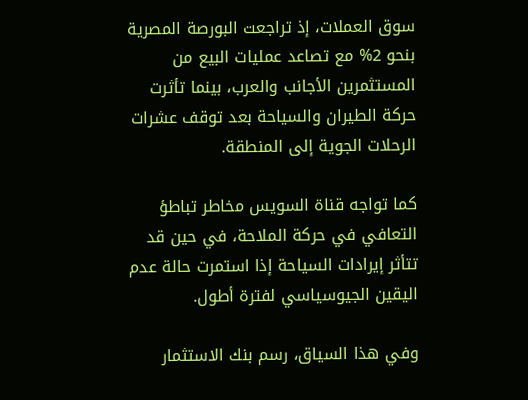سوق العملات، إذ تراجعت البورصة المصرية بنحو 2% مع تصاعد عمليات البيع من المستثمرين الأجانب والعرب، بينما تأثرت حركة الطيران والسياحة بعد توقف عشرات الرحلات الجوية إلى المنطقة.

كما تواجه قناة السويس مخاطر تباطؤ التعافي في حركة الملاحة، في حين قد تتأثر إيرادات السياحة إذا استمرت حالة عدم اليقين الجيوسياسي لفترة أطول.

وفي هذا السياق، رسم بنك الاستثمار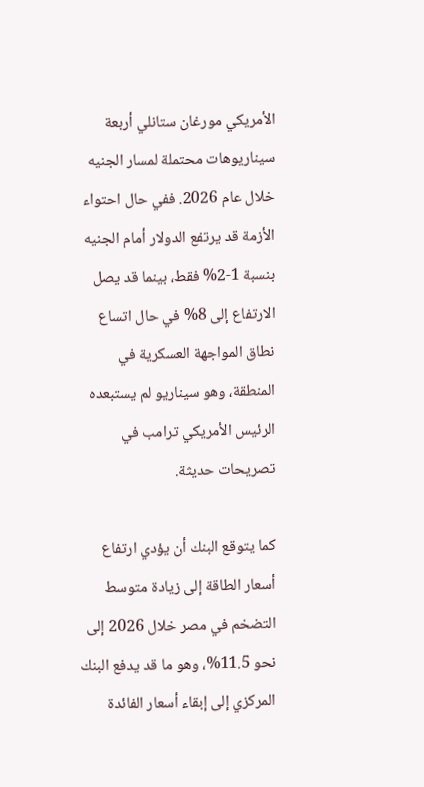الأمريكي مورغان ستانلي أربعة سيناريوهات محتملة لمسار الجنيه خلال عام 2026. ففي حال احتواء الأزمة قد يرتفع الدولار أمام الجنيه بنسبة 1-2% فقط، بينما قد يصل الارتفاع إلى 8% في حال اتساع نطاق المواجهة العسكرية في المنطقة، وهو سيناريو لم يستبعده الرئيس الأمريكي ترامب في تصريحات حديثة.

كما يتوقع البنك أن يؤدي ارتفاع أسعار الطاقة إلى زيادة متوسط التضخم في مصر خلال 2026 إلى نحو 11.5%، وهو ما قد يدفع البنك المركزي إلى إبقاء أسعار الفائدة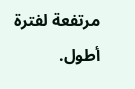مرتفعة لفترة أطول.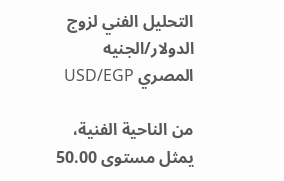التحليل الفني لزوج الدولار/الجنيه المصري USD/EGP

من الناحية الفنية، يمثل مستوى 50.00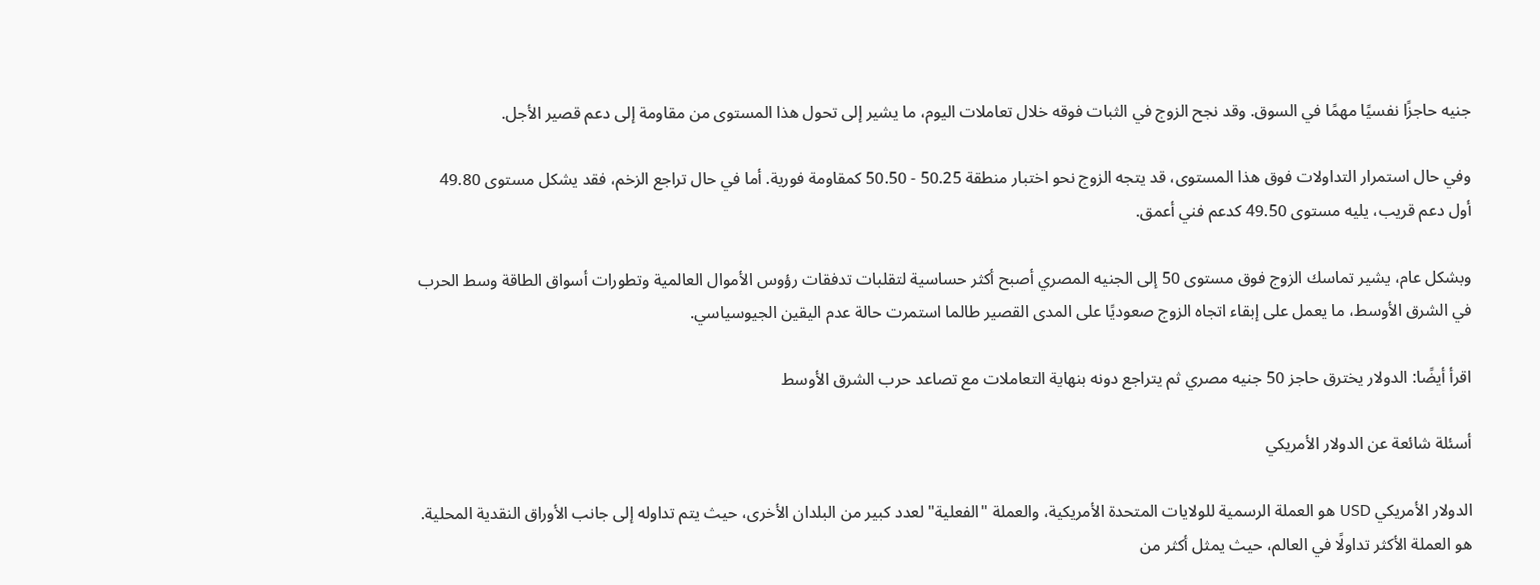جنيه حاجزًا نفسيًا مهمًا في السوق. وقد نجح الزوج في الثبات فوقه خلال تعاملات اليوم، ما يشير إلى تحول هذا المستوى من مقاومة إلى دعم قصير الأجل.

وفي حال استمرار التداولات فوق هذا المستوى، قد يتجه الزوج نحو اختبار منطقة 50.25 - 50.50 كمقاومة فورية. أما في حال تراجع الزخم، فقد يشكل مستوى 49.80 أول دعم قريب، يليه مستوى 49.50 كدعم فني أعمق.

وبشكل عام، يشير تماسك الزوج فوق مستوى 50 إلى الجنيه المصري أصبح أكثر حساسية لتقلبات تدفقات رؤوس الأموال العالمية وتطورات أسواق الطاقة وسط الحرب في الشرق الأوسط، ما يعمل على إبقاء اتجاه الزوج صعوديًا على المدى القصير طالما استمرت حالة عدم اليقين الجيوسياسي.

اقرأ أيضًا: الدولار يخترق حاجز 50 جنيه مصري ثم يتراجع دونه بنهاية التعاملات مع تصاعد حرب الشرق الأوسط

أسئلة شائعة عن الدولار الأمريكي

الدولار الأمريكي USD هو العملة الرسمية للولايات المتحدة الأمريكية، والعملة "الفعلية" لعدد كبير من البلدان الأخرى، حيث يتم تداوله إلى جانب الأوراق النقدية المحلية. هو العملة الأكثر تداولًا في العالم، حيث يمثل أكثر من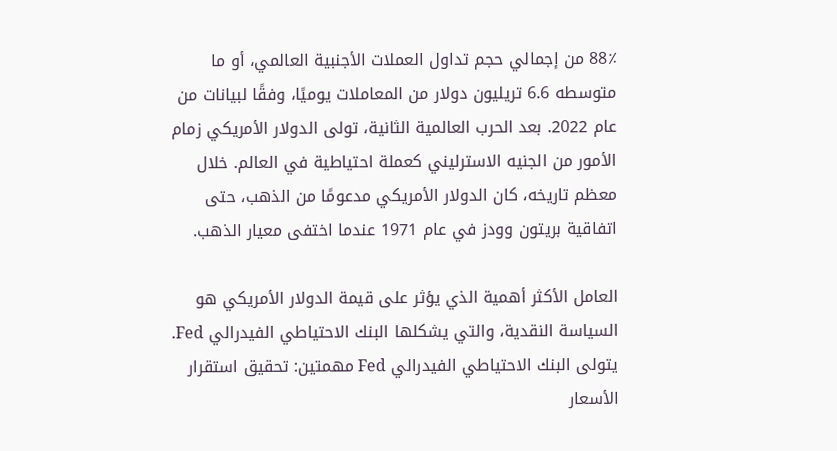88٪ من إجمالي حجم تداول العملات الأجنبية العالمي، أو ما متوسطه 6.6 تريليون دولار من المعاملات يوميًا، وفقًا لبيانات من عام 2022. بعد الحرب العالمية الثانية، تولى الدولار الأمريكي زمام الأمور من الجنيه الاسترليني كعملة احتياطية في العالم. خلال معظم تاريخه، كان الدولار الأمريكي مدعومًا من الذهب، حتى اتفاقية بريتون وودز في عام 1971 عندما اختفى معيار الذهب.

العامل الأكثر أهمية الذي يؤثر على قيمة الدولار الأمريكي هو السياسة النقدية، والتي يشكلها البنك الاحتياطي الفيدرالي Fed. يتولى البنك الاحتياطي الفيدرالي Fed مهمتين: تحقيق استقرار الأسعار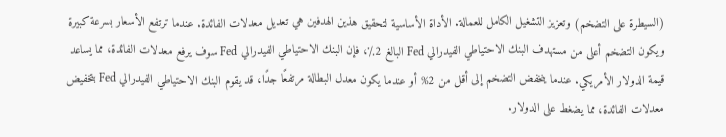(السيطرة على التضخم) وتعزيز التشغيل الكامل للعمالة. الأداة الأساسية لتحقيق هذين الهدفين هي تعديل معدلات الفائدة. عندما ترتفع الأسعار بسرعة كبيرة ويكون التضخم أعلى من مستهدف البنك الاحتياطي الفيدرالي Fed البالغ 2٪، فإن البنك الاحتياطي الفيدرالي Fed سوف يرفع معدلات الفائدة، مما يساعد قيمة الدولار الأمريكي. عندما ينخفض التضخم إلى أقل من 2% أو عندما يكون معدل البطالة مرتفعًا جدًا، قد يقوم البنك الاحتياطي الفيدرالي Fed بتخفيض معدلات الفائدة، مما يضغط على الدولار.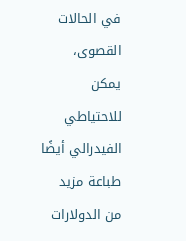في الحالات القصوى، يمكن للاحتياطي الفيدرالي أيضًا طباعة مزيد من الدولارات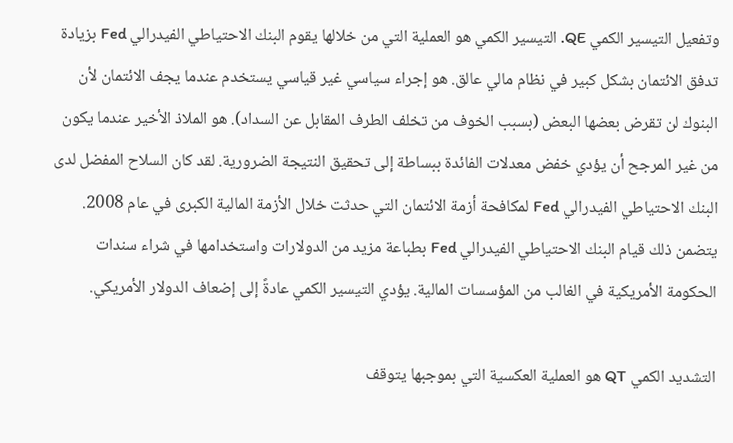وتفعيل التيسير الكمي QE. التيسير الكمي هو العملية التي من خلالها يقوم البنك الاحتياطي الفيدرالي Fed بزيادة تدفق الائتمان بشكل كبير في نظام مالي عالق. هو إجراء سياسي غير قياسي يستخدم عندما يجف الائتمان لأن البنوك لن تقرض بعضها البعض (بسبب الخوف من تخلف الطرف المقابل عن السداد). هو الملاذ الأخير عندما يكون من غير المرجح أن يؤدي خفض معدلات الفائدة ببساطة إلى تحقيق النتيجة الضرورية. لقد كان السلاح المفضل لدى البنك الاحتياطي الفيدرالي Fed لمكافحة أزمة الائتمان التي حدثت خلال الأزمة المالية الكبرى في عام 2008. يتضمن ذلك قيام البنك الاحتياطي الفيدرالي Fed بطباعة مزيد من الدولارات واستخدامها في شراء سندات الحكومة الأمريكية في الغالب من المؤسسات المالية. يؤدي التيسير الكمي عادةً إلى إضعاف الدولار الأمريكي.

التشديد الكمي QT هو العملية العكسية التي بموجبها يتوقف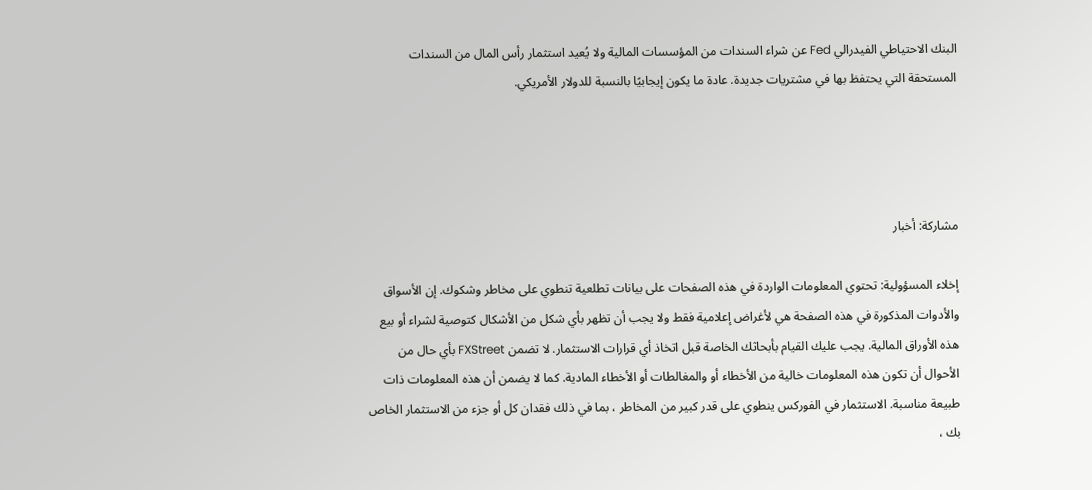البنك الاحتياطي الفيدرالي Fed عن شراء السندات من المؤسسات المالية ولا يُعيد استثمار رأس المال من السندات المستحقة التي يحتفظ بها في مشتريات جديدة. عادة ما يكون إيجابيًا بالنسبة للدولار الأمريكي.




مشاركة: أخبار

إخلاء المسؤولية: تحتوي المعلومات الواردة في هذه الصفحات على بيانات تطلعية تنطوي على مخاطر وشكوك. إن الأسواق والأدوات المذكورة في هذه الصفحة هي لأغراض إعلامية فقط ولا يجب أن تظهر بأي شكل من الأشكال كتوصية لشراء أو بيع هذه الأوراق المالية. يجب عليك القيام بأبحاثك الخاصة قبل اتخاذ أي قرارات الاستثمار. لا تضمن FXStreet بأي حال من الأحوال أن تكون هذه المعلومات خالية من الأخطاء أو والمغالطات أو الأخطاء المادية. كما لا يضمن أن هذه المعلومات ذات طبيعة مناسبة. الاستثمار في الفوركس ينطوي على قدر كبير من المخاطر ، بما في ذلك فقدان كل أو جزء من الاستثمار الخاص بك ،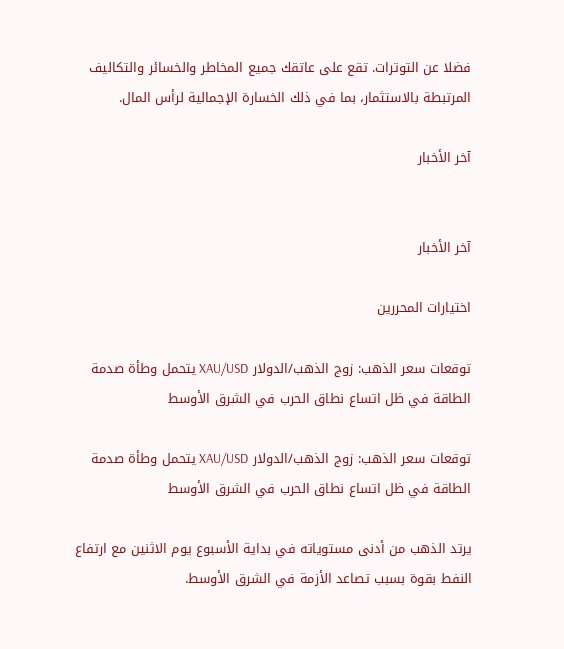فضلا عن التوترات. تقع على عاتقك جميع المخاطر والخسائر والتكاليف المرتبطة بالاستثمار، بما في ذلك الخسارة الإجمالية لرأس المال.

آخر الأخبار


آخر الأخبار

اختيارات المحررين

توقعات سعر الذهب: زوج الذهب/الدولار XAU/USD يتحمل وطأة صدمة الطاقة في ظل اتساع نطاق الحرب في الشرق الأوسط

توقعات سعر الذهب: زوج الذهب/الدولار XAU/USD يتحمل وطأة صدمة الطاقة في ظل اتساع نطاق الحرب في الشرق الأوسط

يرتد الذهب من أدنى مستوياته في بداية الأسبوع يوم الاثنين مع ارتفاع النفط بقوة بسبب تصاعد الأزمة في الشرق الأوسط.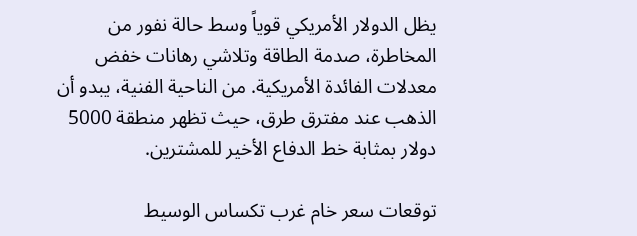يظل الدولار الأمريكي قوياً وسط حالة نفور من المخاطرة، صدمة الطاقة وتلاشي رهانات خفض معدلات الفائدة الأمريكية. من الناحية الفنية، يبدو أن الذهب عند مفترق طرق، حيث تظهر منطقة 5000 دولار بمثابة خط الدفاع الأخير للمشترين.

توقعات سعر خام غرب تكساس الوسيط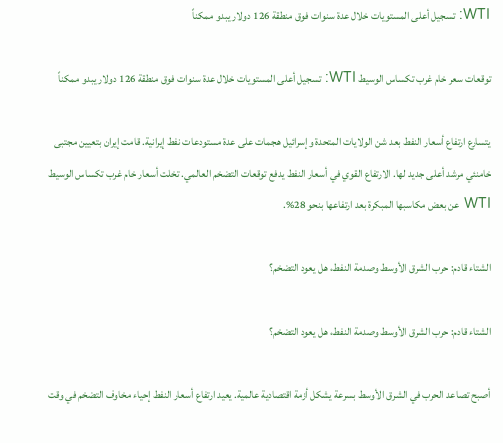WTI: تسجيل أعلى المستويات خلال عدة سنوات فوق منطقة 126 دولار يبدو ممكناً

توقعات سعر خام غرب تكساس الوسيط WTI: تسجيل أعلى المستويات خلال عدة سنوات فوق منطقة 126 دولار يبدو ممكناً

يتسارع ارتفاع أسعار النفط بعد شن الولايات المتحدة وإسرائيل هجمات على عدة مستودعات نفط إيرانية. قامت إيران بتعيين مجتبی خامنئي مرشد أعلى جديد لها. الارتفاع القوي في أسعار النفط يدفع توقعات التضخم العالمي. تخلت أسعار خام غرب تكساس الوسيط WTI عن بعض مكاسبها المبكرة بعد ارتفاعها بنحو 28%.

الشتاء قادم: حرب الشرق الأوسط وصدمة النفط، هل يعود التضخم؟

الشتاء قادم: حرب الشرق الأوسط وصدمة النفط، هل يعود التضخم؟

أصبح تصاعد الحرب في الشرق الأوسط بسرعة يشكل أزمة اقتصادية عالمية. يعيد ارتفاع أسعار النفط إحياء مخاوف التضخم في وقت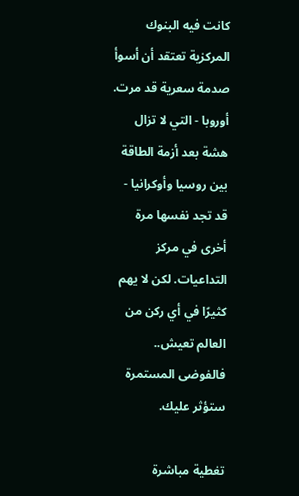كانت فيه البنوك المركزية تعتقد أن أسوأ صدمة سعرية قد مرت. أوروبا - التي لا تزال هشة بعد أزمة الطاقة بين روسيا وأوكرانيا - قد تجد نفسها مرة أخرى في مركز التداعيات. لكن لا يهم كثيرًا في أي ركن من العالم تعيش.. فالفوضى المستمرة ستؤثر عليك.

تغطية مباشرة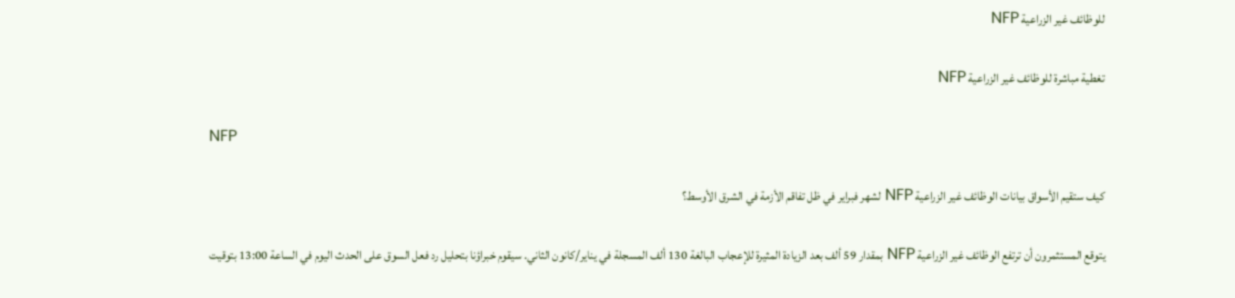للوظائف غير الزراعية NFP

تغطية مباشرة للوظائف غير الزراعية NFP

NFP

كيف ستقيم الأسواق بيانات الوظائف غير الزراعية NFP لشهر فبراير في ظل تفاقم الأزمة في الشرق الأوسط؟

يتوقع المستثمرون أن ترتفع الوظائف غير الزراعية NFP بمقدار 59 ألف بعد الزيادة المثيرة للإعجاب البالغة 130 ألف المسجلة في يناير/كانون الثاني. سيقوم خبراؤنا بتحليل رد فعل السوق على الحدث اليوم في الساعة 13:00 بتوقيت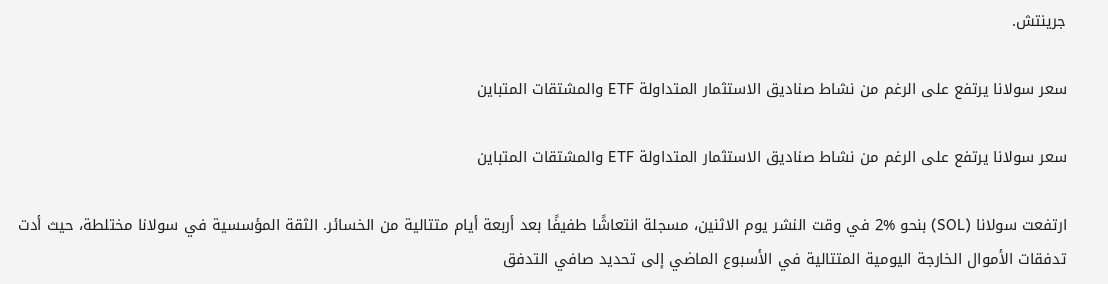جرينتش.

سعر سولانا يرتفع على الرغم من نشاط صناديق الاستثمار المتداولة ETF والمشتقات المتباين

سعر سولانا يرتفع على الرغم من نشاط صناديق الاستثمار المتداولة ETF والمشتقات المتباين

ارتفعت سولانا (SOL) بنحو %2 في وقت النشر يوم الاثنين، مسجلة انتعاشًا طفيفًا بعد أربعة أيام متتالية من الخسائر. الثقة المؤسسية في سولانا مختلطة، حيث أدت تدفقات الأموال الخارجة اليومية المتتالية في الأسبوع الماضي إلى تحديد صافي التدفق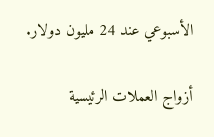الأسبوعي عند 24 مليون دولار.

أزواج العملات الرئيسية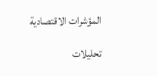المؤشرات الاقتصادية

تحليلات